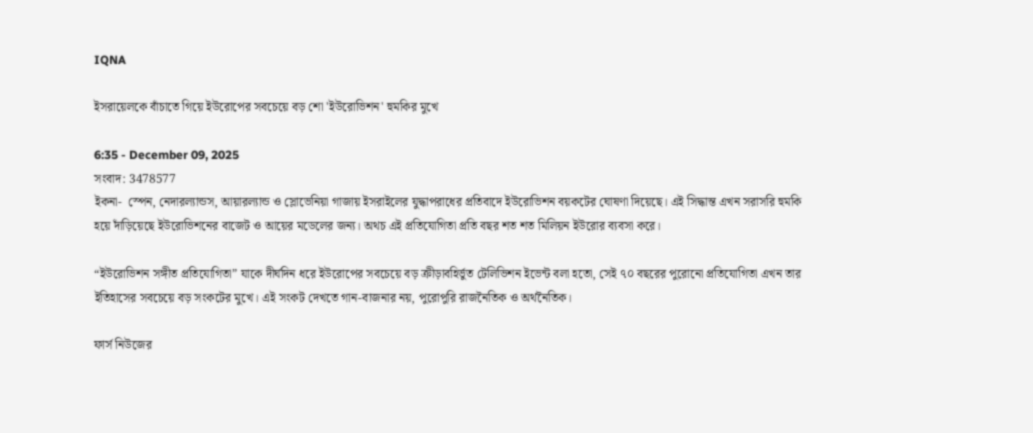IQNA

ইসরায়েলকে বাঁচাতে গিয়ে ইউরোপের সবচেয়ে বড় শো 'ইউরোভিশন' হুমকির মুখে

6:35 - December 09, 2025
সংবাদ: 3478577
ইকনা-  স্পেন, নেদারল্যান্ডস, আয়ারল্যান্ড ও স্লোভেনিয়া গাজায় ইসরাইলের যুদ্ধাপরাধের প্রতিবাদে ইউরোভিশন বয়কটের ঘোষণা দিয়েছে। এই সিদ্ধান্ত এখন সরাসরি হুমকি হয়ে দাঁড়িয়েছে ইউরোভিশনের বাজেট ও আয়ের মডেলের জন্য। অথচ এই প্রতিযোগিতা প্রতি বছর শত শত মিলিয়ন ইউরোর ব্যবসা করে।

“ইউরোভিশন সঙ্গীত প্রতিযোগিতা” যাকে দীর্ঘদিন ধরে ইউরোপের সবচেয়ে বড় ক্রীড়াবহির্ভুত টেলিভিশন ইভেন্ট বলা হতো, সেই ৭০ বছরের পুরোনো প্রতিযোগিতা এখন তার ইতিহাসের সবচেয়ে বড় সংকটের মুখে। এই সংকট দেখতে গান-বাজনার নয়, পুরোপুরি রাজনৈতিক ও অর্থনৈতিক।

ফার্স নিউজের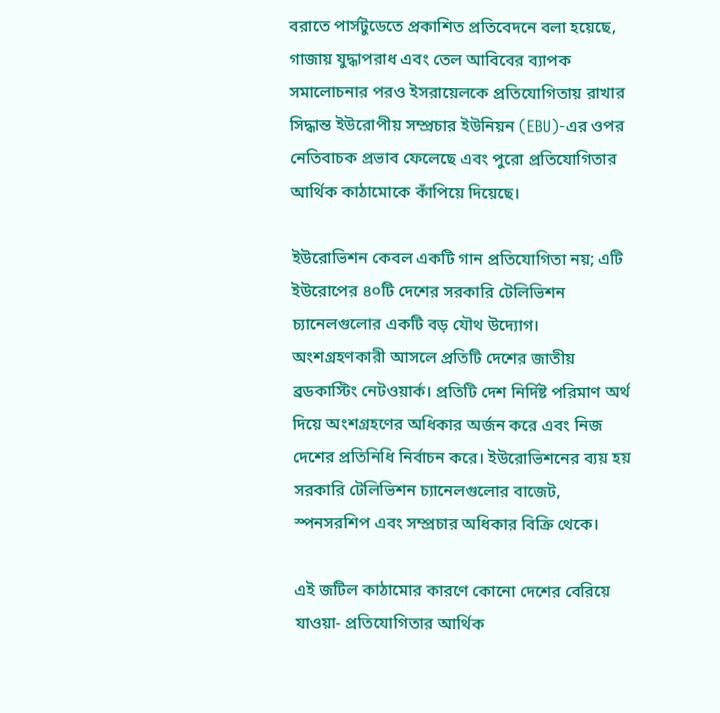বরাতে পার্সটুডেতে প্রকাশিত প্রতিবেদনে বলা হয়েছে, গাজায় যুদ্ধাপরাধ এবং তেল আবিবের ব্যাপক সমালোচনার পরও ইসরায়েলকে প্রতিযোগিতায় রাখার সিদ্ধান্ত ইউরোপীয় সম্প্রচার ইউনিয়ন (EBU)-এর ওপর নেতিবাচক প্রভাব ফেলেছে এবং পুরো প্রতিযোগিতার আর্থিক কাঠামোকে কাঁপিয়ে দিয়েছে।

ইউরোভিশন কেবল একটি গান প্রতিযোগিতা নয়; এটি ইউরোপের ৪০টি দেশের সরকারি টেলিভিশন চ্যানেলগুলোর একটি বড় যৌথ উদ্যোগ। অংশগ্রহণকারী আসলে প্রতিটি দেশের জাতীয় ব্রডকাস্টিং নেটওয়ার্ক। প্রতিটি দেশ নির্দিষ্ট পরিমাণ অর্থ দিয়ে অংশগ্রহণের অধিকার অর্জন করে এবং নিজ দেশের প্রতিনিধি নির্বাচন করে। ইউরোভিশনের ব্যয় হয় সরকারি টেলিভিশন চ্যানেলগুলোর বাজেট, স্পনসরশিপ এবং সম্প্রচার অধিকার বিক্রি থেকে।

এই জটিল কাঠামোর কারণে কোনো দেশের বেরিয়ে যাওয়া- প্রতিযোগিতার আর্থিক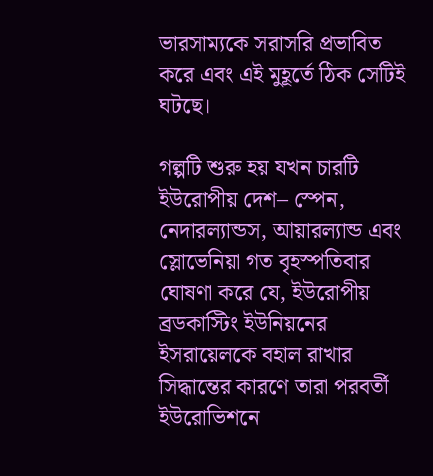ভারসাম্যকে সরাসরি প্রভাবিত করে এবং এই মুহূর্তে ঠিক সেটিই ঘটছে।

গল্পটি শুরু হয় যখন চারটি ইউরোপীয় দেশ– স্পেন, নেদারল্যান্ডস, আয়ারল্যান্ড এবং স্লোভেনিয়া গত বৃহস্পতিবার ঘোষণা করে যে, ইউরোপীয় ব্রডকাস্টিং ইউনিয়নের ইসরায়েলকে বহাল রাখার সিদ্ধান্তের কারণে তারা পরবর্তী ইউরোভিশনে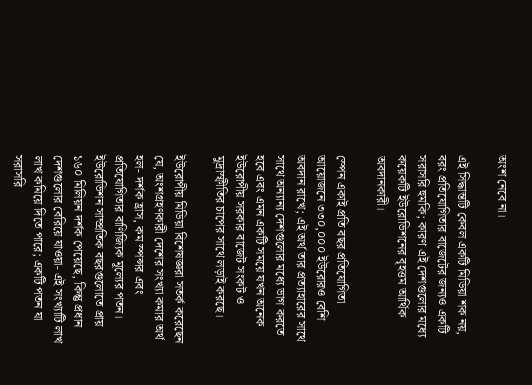অংশ নেবে না।

এই সিদ্ধান্তটি কেবল একটি মিডিয়া শক নয়, বরং প্রতিযোগিতার বাজেটের জন্যও একটি সরাসরি হুমকি; কারণ এই দেশগুলোর মধ্যে কয়েকটি ইউরোভিশনের বৃহত্তম আর্থিক অবদানকারী।

স্পেন একাই প্রতি বছর প্রতিযোগিতা আয়োজনে ৩৩০,০০০ ইউরোরও বেশি অবদান রাখে; এই অর্থ তার প্রত্যাহারের সাথে সাথে অন্যান্য দেশগুলোর মধ্যে ভাগ করতে হবে এবং এমন একটি সময়ে যখন অনেক ইউরোপীয় সরকার বাজেট সংকট ও মুদ্রাস্ফীতির চাপের সাথে লড়াই করছে।

ইউরোপীয় মিডিয়া বিশেষজ্ঞরা সতর্ক করেছেন যে, অংশগ্রহণকারী দেশের সংখ্যা কমার অর্থ হল- দর্শক হ্রাস, কম স্পন্সর এবং প্রতিযোগিতার বাণিজ্যিক মূল্যের পতন। ইউরোভিশন সাম্প্রতিক বছরগুলোতে প্রায় ১৬০ মিলিয়ন দর্শক পেয়েছে, কিন্তু প্রধান দেশগুলোর বেরিয়ে যাওয়া- এই সংখ্যাটি লাখ লাখ কমিয়ে দিতে পারে; একটি পতন যা সরাসরি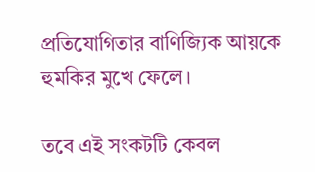প্রতিযোগিতার বাণিজ্যিক আয়কে হুমকির মুখে ফেলে।

তবে এই সংকটটি কেবল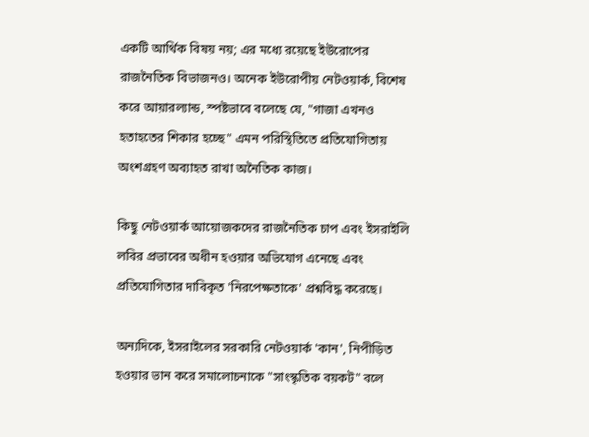একটি আর্থিক বিষয় নয়; এর মধ্যে রয়েছে ইউরোপের রাজনৈতিক বিভাজনও। অনেক ইউরোপীয় নেটওয়ার্ক, বিশেষ করে আয়ারল্যান্ড, স্পষ্টভাবে বলেছে যে, "গাজা এখনও হতাহতের শিকার হচ্ছে" এমন পরিস্থিতিতে প্রতিযোগিতায় অংশগ্রহণ অব্যাহত রাখা অনৈতিক কাজ।

কিছু নেটওয়ার্ক আয়োজকদের রাজনৈতিক চাপ এবং ইসরাইলি লবির প্রভাবের অধীন হওয়ার অভিযোগ এনেছে এবং প্রতিযোগিতার দাবিকৃত 'নিরপেক্ষতাকে' প্রশ্নবিদ্ধ করেছে।

অন্যদিকে, ইসরাইলের সরকারি নেটওয়ার্ক 'কান', নিপীড়িত হওয়ার ভান করে সমালোচনাকে "সাংস্কৃতিক বয়কট" বলে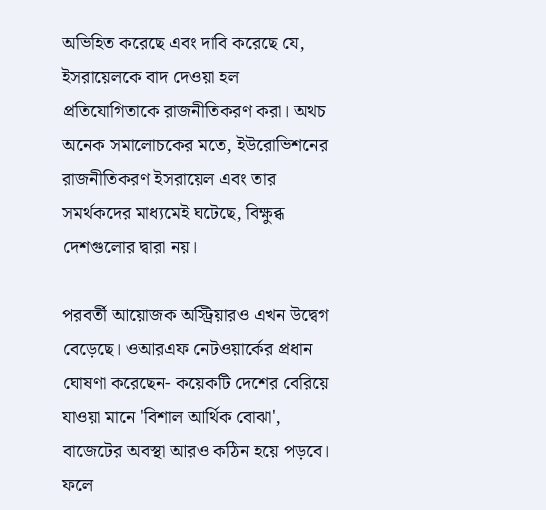অভিহিত করেছে এবং দাবি করেছে যে, ইসরায়েলকে বাদ দেওয়া হল প্রতিযোগিতাকে রাজনীতিকরণ করা। অথচ অনেক সমালোচকের মতে, ইউরোভিশনের রাজনীতিকরণ ইসরায়েল এবং তার সমর্থকদের মাধ্যমেই ঘটেছে, বিক্ষুব্ধ দেশগুলোর দ্বারা নয়।

পরবর্তী আয়োজক অস্ট্রিয়ারও এখন উদ্বেগ বেড়েছে। ওআরএফ নেটওয়ার্কের প্রধান ঘোষণা করেছেন- কয়েকটি দেশের বেরিয়ে যাওয়া মানে 'বিশাল আর্থিক বোঝা', বাজেটের অবস্থা আরও কঠিন হয়ে পড়বে। ফলে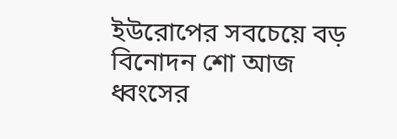ইউরোপের সবচেয়ে বড় বিনোদন শো আজ ধ্বংসের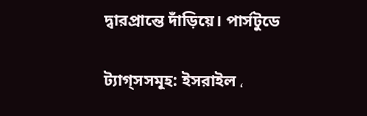দ্বারপ্রান্তে দাঁড়িয়ে। পার্সটুডে

ট্যাগ্সসমূহ: ইসরাইল ،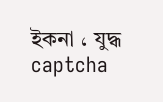ইকনা ، যুদ্ধ
captcha